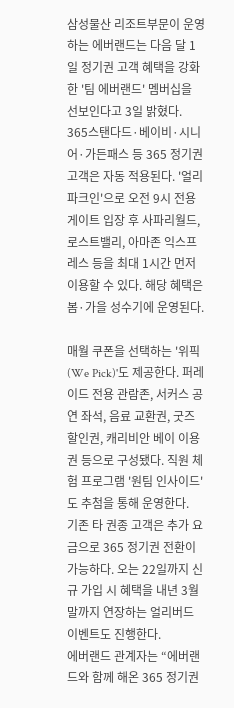삼성물산 리조트부문이 운영하는 에버랜드는 다음 달 1일 정기권 고객 혜택을 강화한 '팀 에버랜드' 멤버십을 선보인다고 3일 밝혔다.
365스탠다드·베이비·시니어·가든패스 등 365 정기권 고객은 자동 적용된다. '얼리 파크인'으로 오전 9시 전용 게이트 입장 후 사파리월드, 로스트밸리, 아마존 익스프레스 등을 최대 1시간 먼저 이용할 수 있다. 해당 혜택은 봄·가을 성수기에 운영된다.

매월 쿠폰을 선택하는 '위픽(We Pick)'도 제공한다. 퍼레이드 전용 관람존, 서커스 공연 좌석, 음료 교환권, 굿즈 할인권, 캐리비안 베이 이용권 등으로 구성됐다. 직원 체험 프로그램 '원팀 인사이드'도 추첨을 통해 운영한다.
기존 타 권종 고객은 추가 요금으로 365 정기권 전환이 가능하다. 오는 22일까지 신규 가입 시 혜택을 내년 3월 말까지 연장하는 얼리버드 이벤트도 진행한다.
에버랜드 관계자는 “에버랜드와 함께 해온 365 정기권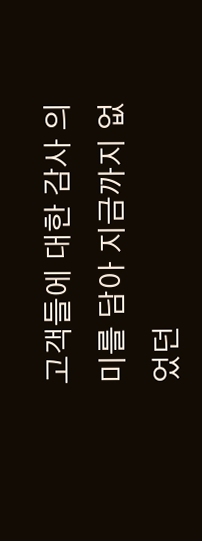고객들에 대한 감사 의미를 담아 지금까지 없었던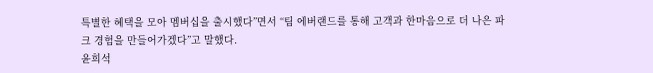특별한 혜택을 모아 멤버십을 출시했다”면서 “팀 에버랜드를 통해 고객과 한마음으로 더 나은 파크 경험을 만들어가겠다”고 말했다.
윤희석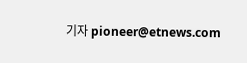기자 pioneer@etnews.com